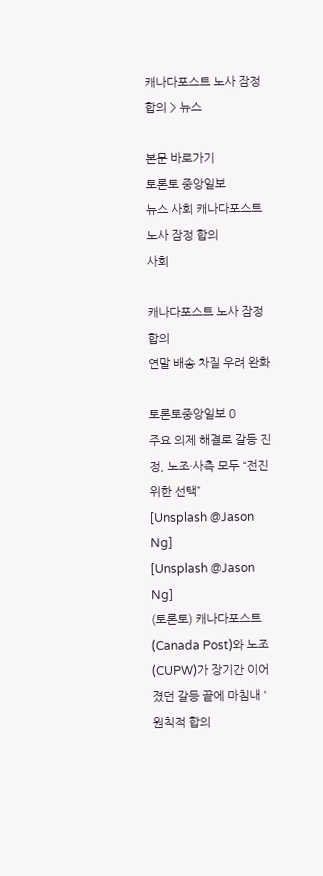캐나다포스트 노사 잠정 합의 > 뉴스

본문 바로가기
토론토 중앙일보
뉴스 사회 캐나다포스트 노사 잠정 합의
사회

캐나다포스트 노사 잠정 합의
연말 배송 차질 우려 완화

토론토중앙일보 0
주요 의제 해결로 갈등 진정, 노조·사측 모두 “전진 위한 선택”
[Unsplash @Jason Ng]
[Unsplash @Jason Ng]
(토론토) 캐나다포스트(Canada Post)와 노조(CUPW)가 장기간 이어졌던 갈등 끝에 마침내 '원칙적 합의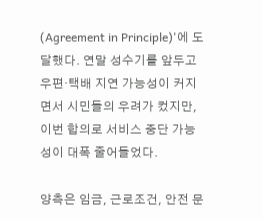(Agreement in Principle)'에 도달했다. 연말 성수기를 앞두고 우편·택배 지연 가능성이 커지면서 시민들의 우려가 컸지만, 이번 합의로 서비스 중단 가능성이 대폭 줄어들었다.

양측은 임금, 근로조건, 안전 문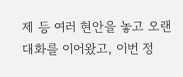제 등 여러 현안을 놓고 오랜 대화를 이어왔고, 이번 정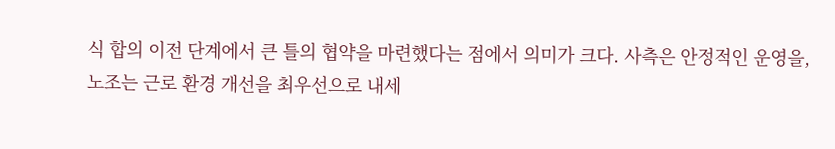식 합의 이전 단계에서 큰 틀의 협약을 마련했다는 점에서 의미가 크다. 사측은 안정적인 운영을, 노조는 근로 환경 개선을 최우선으로 내세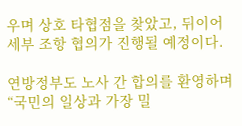우며 상호 타협점을 찾았고, 뒤이어 세부 조항 협의가 진행될 예정이다.

연방정부도 노사 간 합의를 환영하며 “국민의 일상과 가장 밀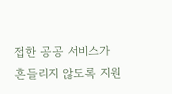접한 공공 서비스가 흔들리지 않도록 지원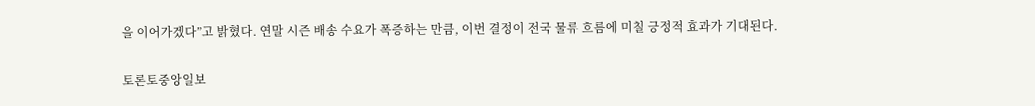을 이어가겠다”고 밝혔다. 연말 시즌 배송 수요가 폭증하는 만큼, 이번 결정이 전국 물류 흐름에 미칠 긍정적 효과가 기대된다.

토론토중앙일보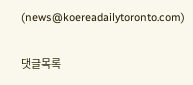(news@koereadailytoronto.com)

댓글목록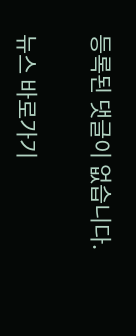등록된 댓글이 없습니다.

뉴스 바로가기